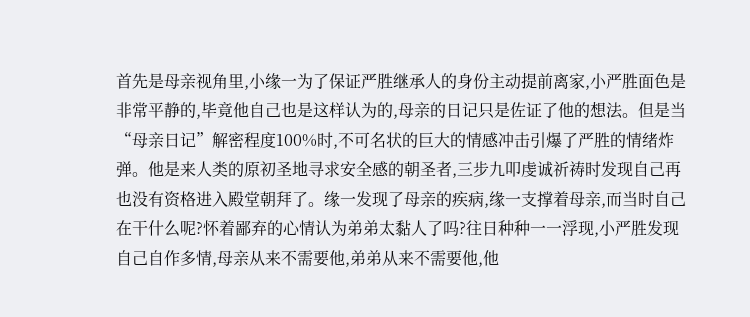首先是母亲视角里,小缘一为了保证严胜继承人的身份主动提前离家,小严胜面色是非常平静的,毕竟他自己也是这样认为的,母亲的日记只是佐证了他的想法。但是当“母亲日记”解密程度100%时,不可名状的巨大的情感冲击引爆了严胜的情绪炸弹。他是来人类的原初圣地寻求安全感的朝圣者,三步九叩虔诚祈祷时发现自己再也没有资格进入殿堂朝拜了。缘一发现了母亲的疾病,缘一支撑着母亲,而当时自己在干什么呢?怀着鄙弃的心情认为弟弟太黏人了吗?往日种种一一浮现,小严胜发现自己自作多情,母亲从来不需要他,弟弟从来不需要他,他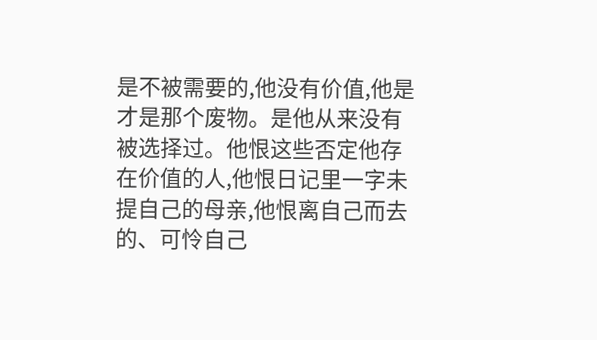是不被需要的,他没有价值,他是才是那个废物。是他从来没有被选择过。他恨这些否定他存在价值的人,他恨日记里一字未提自己的母亲,他恨离自己而去的、可怜自己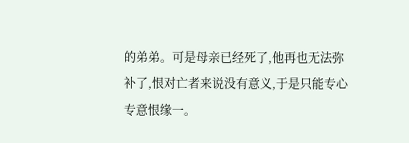的弟弟。可是母亲已经死了,他再也无法弥补了,恨对亡者来说没有意义,于是只能专心专意恨缘一。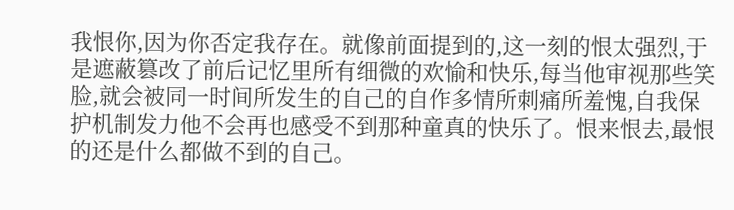我恨你,因为你否定我存在。就像前面提到的,这一刻的恨太强烈,于是遮蔽篡改了前后记忆里所有细微的欢愉和快乐,每当他审视那些笑脸,就会被同一时间所发生的自己的自作多情所刺痛所羞愧,自我保护机制发力他不会再也感受不到那种童真的快乐了。恨来恨去,最恨的还是什么都做不到的自己。